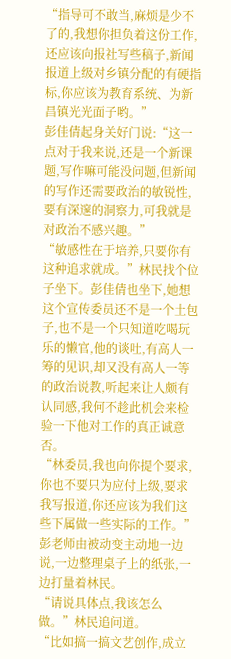“指导可不敢当,麻烦是少不了的,我想你担负着这份工作,还应该向报社写些稿子,新闻报道上级对乡镇分配的有硬指标,你应该为教育系统、为新昌镇光光面子哟。”
彭佳倩起身关好门说:“这一点对于我来说,还是一个新课题,写作嘛可能没问题,但新闻的写作还需要政治的敏锐性,要有深邃的洞察力,可我就是对政治不感兴趣。”
“敏感性在于培养,只要你有这种追求就成。”林民找个位子坐下。彭佳倩也坐下,她想这个宣传委员还不是一个土包子,也不是一个只知道吃喝玩乐的懒官,他的谈吐,有高人一筹的见识,却又没有高人一等的政治说教,听起来让人颇有认同感,我何不趁此机会来检验一下他对工作的真正诚意否。
“林委员,我也向你提个要求,你也不要只为应付上级,要求我写报道,你还应该为我们这些下属做一些实际的工作。”彭老师由被动变主动地一边说,一边整理桌子上的纸张,一边打量着林民。
“请说具体点,我该怎么做。”林民追问道。
“比如搞一搞文艺创作,成立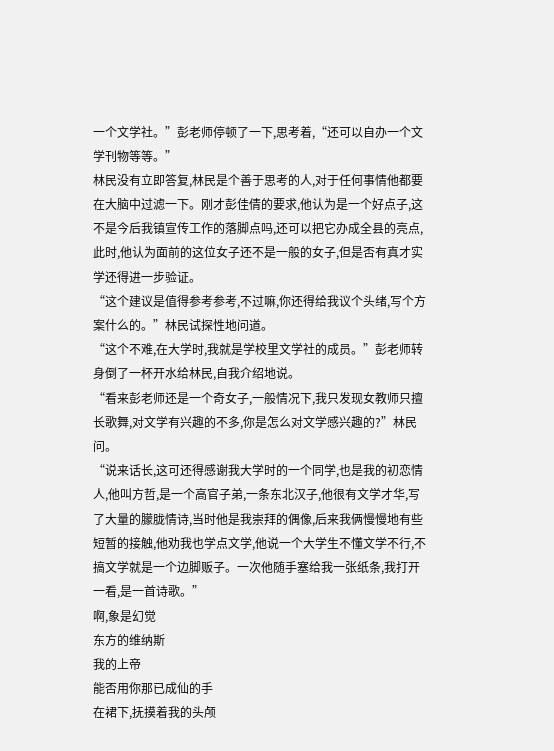一个文学社。”彭老师停顿了一下,思考着,“还可以自办一个文学刊物等等。”
林民没有立即答复,林民是个善于思考的人,对于任何事情他都要在大脑中过滤一下。刚才彭佳倩的要求,他认为是一个好点子,这不是今后我镇宣传工作的落脚点吗,还可以把它办成全县的亮点,此时,他认为面前的这位女子还不是一般的女子,但是否有真才实学还得进一步验证。
“这个建议是值得参考参考,不过嘛,你还得给我议个头绪,写个方案什么的。”林民试探性地问道。
“这个不难,在大学时,我就是学校里文学社的成员。”彭老师转身倒了一杯开水给林民,自我介绍地说。
“看来彭老师还是一个奇女子,一般情况下,我只发现女教师只擅长歌舞,对文学有兴趣的不多,你是怎么对文学感兴趣的?”林民问。
“说来话长,这可还得感谢我大学时的一个同学,也是我的初恋情人,他叫方哲,是一个高官子弟,一条东北汉子,他很有文学才华,写了大量的朦胧情诗,当时他是我崇拜的偶像,后来我俩慢慢地有些短暂的接触,他劝我也学点文学,他说一个大学生不懂文学不行,不搞文学就是一个边脚贩子。一次他随手塞给我一张纸条,我打开一看,是一首诗歌。”
啊,象是幻觉
东方的维纳斯
我的上帝
能否用你那已成仙的手
在裙下,抚摸着我的头颅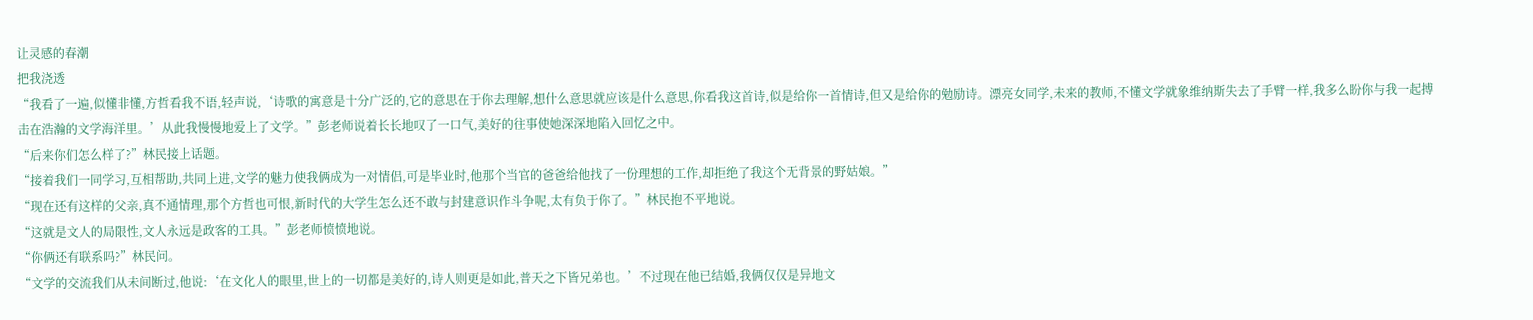让灵感的春潮
把我浇透
“我看了一遍,似懂非懂,方哲看我不语,轻声说,‘诗歌的寓意是十分广泛的,它的意思在于你去理解,想什么意思就应该是什么意思,你看我这首诗,似是给你一首情诗,但又是给你的勉励诗。漂亮女同学,未来的教师,不懂文学就象维纳斯失去了手臂一样,我多么盼你与我一起搏击在浩瀚的文学海洋里。’从此我慢慢地爱上了文学。”彭老师说着长长地叹了一口气,美好的往事使她深深地陷入回忆之中。
“后来你们怎么样了?”林民接上话题。
“接着我们一同学习,互相帮助,共同上进,文学的魅力使我俩成为一对情侣,可是毕业时,他那个当官的爸爸给他找了一份理想的工作,却拒绝了我这个无背景的野姑娘。”
“现在还有这样的父亲,真不通情理,那个方哲也可恨,新时代的大学生怎么还不敢与封建意识作斗争呢,太有负于你了。”林民抱不平地说。
“这就是文人的局限性,文人永远是政客的工具。”彭老师愤愤地说。
“你俩还有联系吗?”林民问。
“文学的交流我们从未间断过,他说:‘在文化人的眼里,世上的一切都是美好的,诗人则更是如此,普天之下皆兄弟也。’不过现在他已结婚,我俩仅仅是异地文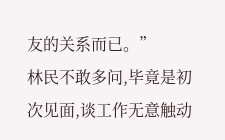友的关系而已。”
林民不敢多问,毕竟是初次见面,谈工作无意触动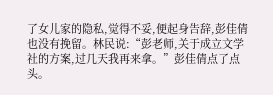了女儿家的隐私,觉得不妥,便起身告辞,彭佳倩也没有挽留。林民说:“彭老师,关于成立文学社的方案,过几天我再来拿。”彭佳倩点了点头。